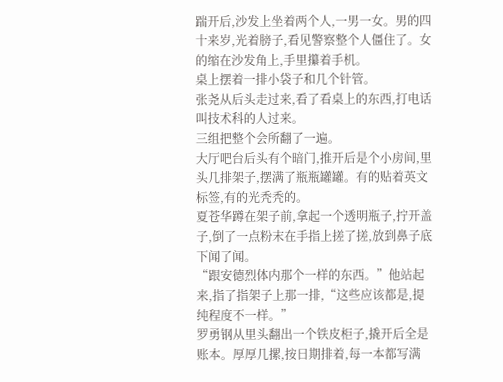踹开后,沙发上坐着两个人,一男一女。男的四十来岁,光着膀子,看见警察整个人僵住了。女的缩在沙发角上,手里攥着手机。
桌上摆着一排小袋子和几个针管。
张尧从后头走过来,看了看桌上的东西,打电话叫技术科的人过来。
三组把整个会所翻了一遍。
大厅吧台后头有个暗门,推开后是个小房间,里头几排架子,摆满了瓶瓶罐罐。有的贴着英文标签,有的光秃秃的。
夏苍华蹲在架子前,拿起一个透明瓶子,拧开盖子,倒了一点粉末在手指上搓了搓,放到鼻子底下闻了闻。
“跟安德烈体内那个一样的东西。”他站起来,指了指架子上那一排,“这些应该都是,提纯程度不一样。”
罗勇钢从里头翻出一个铁皮柜子,撬开后全是账本。厚厚几摞,按日期排着,每一本都写满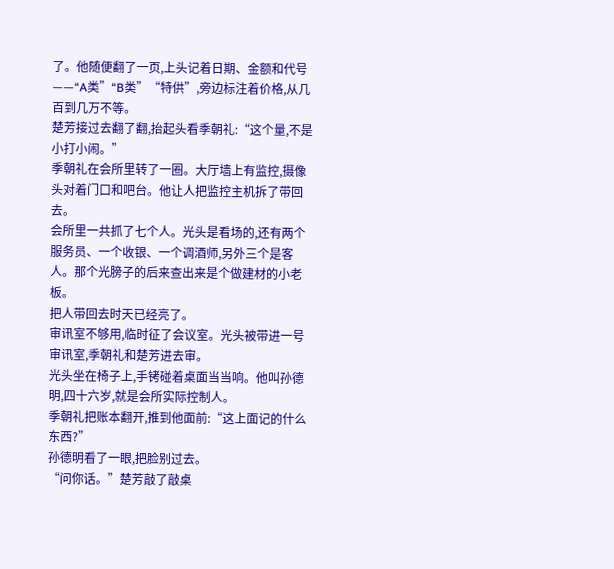了。他随便翻了一页,上头记着日期、金额和代号——“A类”“B类”“特供”,旁边标注着价格,从几百到几万不等。
楚芳接过去翻了翻,抬起头看季朝礼:“这个量,不是小打小闹。”
季朝礼在会所里转了一圈。大厅墙上有监控,摄像头对着门口和吧台。他让人把监控主机拆了带回去。
会所里一共抓了七个人。光头是看场的,还有两个服务员、一个收银、一个调酒师,另外三个是客人。那个光膀子的后来查出来是个做建材的小老板。
把人带回去时天已经亮了。
审讯室不够用,临时征了会议室。光头被带进一号审讯室,季朝礼和楚芳进去审。
光头坐在椅子上,手铐碰着桌面当当响。他叫孙德明,四十六岁,就是会所实际控制人。
季朝礼把账本翻开,推到他面前:“这上面记的什么东西?”
孙德明看了一眼,把脸别过去。
“问你话。”楚芳敲了敲桌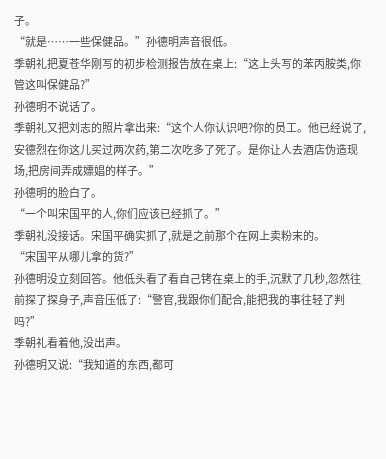子。
“就是……一些保健品。”孙德明声音很低。
季朝礼把夏苍华刚写的初步检测报告放在桌上:“这上头写的苯丙胺类,你管这叫保健品?”
孙德明不说话了。
季朝礼又把刘志的照片拿出来:“这个人你认识吧?你的员工。他已经说了,安德烈在你这儿买过两次药,第二次吃多了死了。是你让人去酒店伪造现场,把房间弄成嫖娼的样子。”
孙德明的脸白了。
“一个叫宋国平的人,你们应该已经抓了。”
季朝礼没接话。宋国平确实抓了,就是之前那个在网上卖粉末的。
“宋国平从哪儿拿的货?”
孙德明没立刻回答。他低头看了看自己铐在桌上的手,沉默了几秒,忽然往前探了探身子,声音压低了:“警官,我跟你们配合,能把我的事往轻了判吗?”
季朝礼看着他,没出声。
孙德明又说:“我知道的东西,都可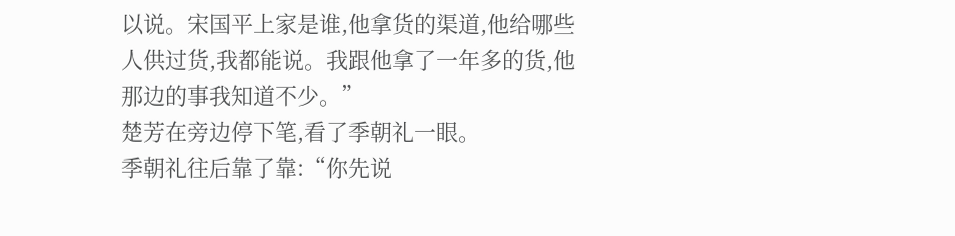以说。宋国平上家是谁,他拿货的渠道,他给哪些人供过货,我都能说。我跟他拿了一年多的货,他那边的事我知道不少。”
楚芳在旁边停下笔,看了季朝礼一眼。
季朝礼往后靠了靠:“你先说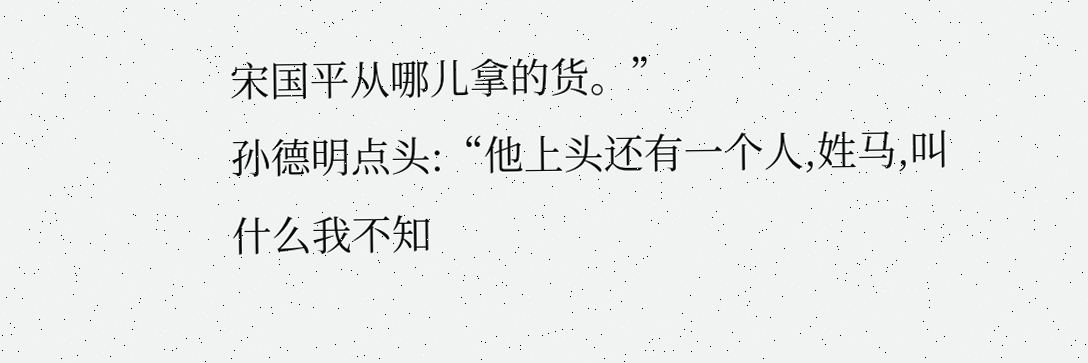宋国平从哪儿拿的货。”
孙德明点头:“他上头还有一个人,姓马,叫什么我不知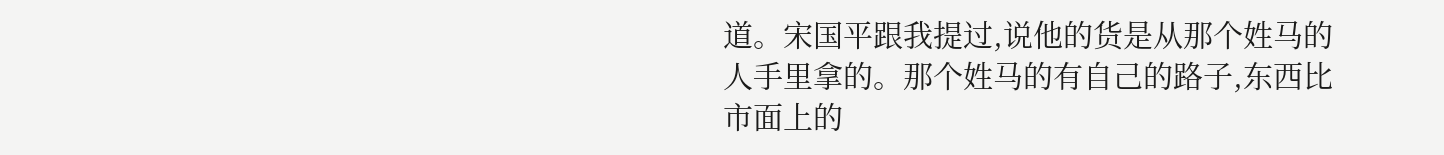道。宋国平跟我提过,说他的货是从那个姓马的人手里拿的。那个姓马的有自己的路子,东西比市面上的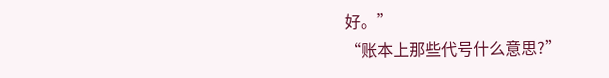好。”
“账本上那些代号什么意思?”